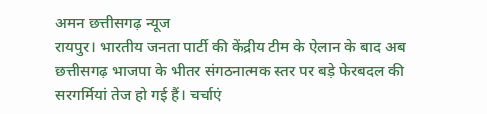अमन छत्तीसगढ़ न्यूज
रायपुर। भारतीय जनता पार्टी की केंद्रीय टीम के ऐलान के बाद अब छत्तीसगढ़ भाजपा के भीतर संगठनात्मक स्तर पर बड़े फेरबदल की सरगर्मियां तेज हो गई हैं। चर्चाएं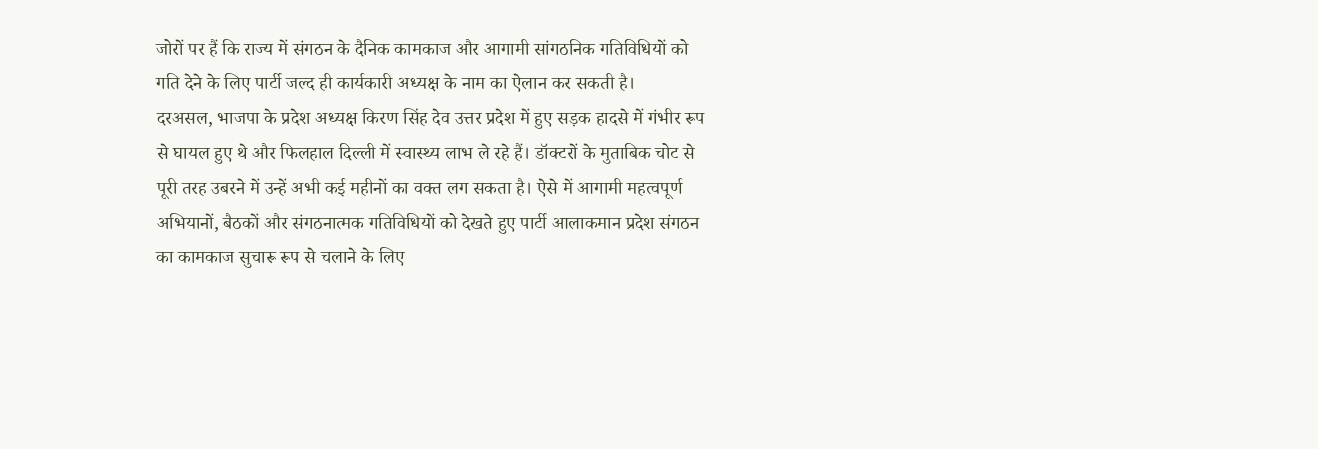जोरों पर हैं कि राज्य में संगठन के दैनिक कामकाज और आगामी सांगठनिक गतिविधियों को गति देने के लिए पार्टी जल्द ही कार्यकारी अध्यक्ष के नाम का ऐलान कर सकती है।
दरअसल, भाजपा के प्रदेश अध्यक्ष किरण सिंह देव उत्तर प्रदेश में हुए सड़क हादसे में गंभीर रूप से घायल हुए थे और फिलहाल दिल्ली में स्वास्थ्य लाभ ले रहे हैं। डॉक्टरों के मुताबिक चोट से पूरी तरह उबरने में उन्हें अभी कई महीनों का वक्त लग सकता है। ऐसे में आगामी महत्वपूर्ण अभियानों, बैठकों और संगठनात्मक गतिविधियों को देखते हुए पार्टी आलाकमान प्रदेश संगठन का कामकाज सुचारू रूप से चलाने के लिए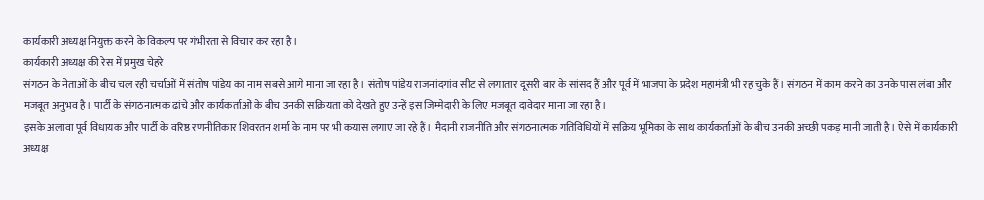कार्यकारी अध्यक्ष नियुक्त करने के विकल्प पर गंभीरता से विचार कर रहा है।
कार्यकारी अध्यक्ष की रेस में प्रमुख चेहरे
संगठन के नेताओं के बीच चल रही चर्चाओं में संतोष पांडेय का नाम सबसे आगे माना जा रहा है। संतोष पांडेय राजनांदगांव सीट से लगातार दूसरी बार के सांसद हैं और पूर्व में भाजपा के प्रदेश महामंत्री भी रह चुके हैं। संगठन में काम करने का उनके पास लंबा और मजबूत अनुभव है। पार्टी के संगठनात्मक ढांचे और कार्यकर्ताओं के बीच उनकी सक्रियता को देखते हुए उन्हें इस जिम्मेदारी के लिए मजबूत दावेदार माना जा रहा है।
इसके अलावा पूर्व विधायक और पार्टी के वरिष्ठ रणनीतिकार शिवरतन शर्मा के नाम पर भी कयास लगाए जा रहे हैं। मैदानी राजनीति और संगठनात्मक गतिविधियों में सक्रिय भूमिका के साथ कार्यकर्ताओं के बीच उनकी अच्छी पकड़ मानी जाती है। ऐसे में कार्यकारी अध्यक्ष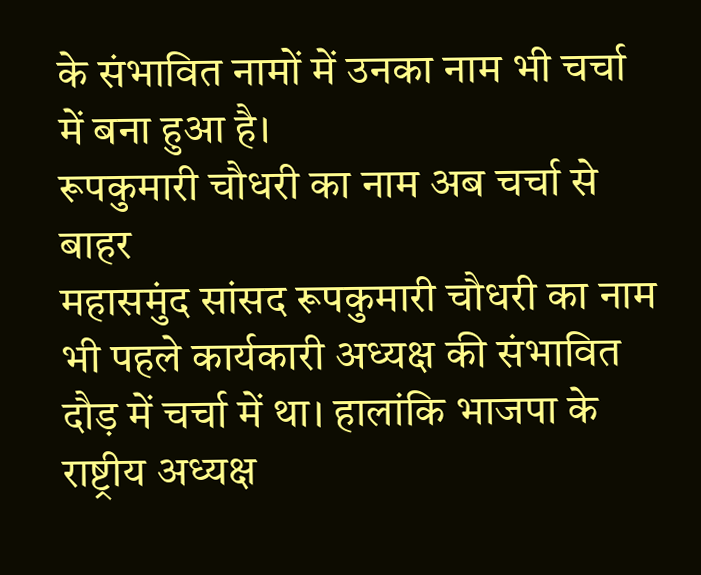के संभावित नामों में उनका नाम भी चर्चा में बना हुआ है।
रूपकुमारी चौधरी का नाम अब चर्चा से बाहर
महासमुंद सांसद रूपकुमारी चौधरी का नाम भी पहले कार्यकारी अध्यक्ष की संभावित दौड़ में चर्चा में था। हालांकि भाजपा के राष्ट्रीय अध्यक्ष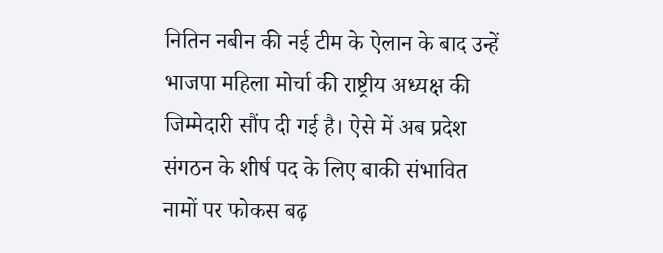नितिन नबीन की नई टीम के ऐलान के बाद उन्हें भाजपा महिला मोर्चा की राष्ट्रीय अध्यक्ष की जिम्मेदारी सौंप दी गई है। ऐसे में अब प्रदेश संगठन के शीर्ष पद के लिए बाकी संभावित नामों पर फोकस बढ़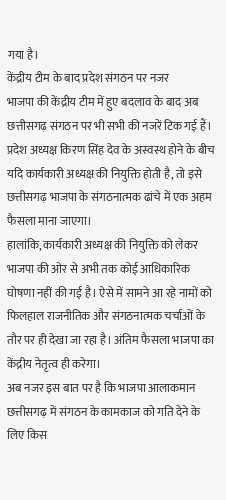गया है।
केंद्रीय टीम के बाद प्रदेश संगठन पर नजर
भाजपा की केंद्रीय टीम में हुए बदलाव के बाद अब छत्तीसगढ़ संगठन पर भी सभी की नजरें टिक गई हैं। प्रदेश अध्यक्ष किरण सिंह देव के अस्वस्थ होने के बीच यदि कार्यकारी अध्यक्ष की नियुक्ति होती है, तो इसे छत्तीसगढ़ भाजपा के संगठनात्मक ढांचे में एक अहम फैसला माना जाएगा।
हालांकि, कार्यकारी अध्यक्ष की नियुक्ति को लेकर भाजपा की ओर से अभी तक कोई आधिकारिक घोषणा नहीं की गई है। ऐसे में सामने आ रहे नामों को फिलहाल राजनीतिक और संगठनात्मक चर्चाओं के तौर पर ही देखा जा रहा है। अंतिम फैसला भाजपा का केंद्रीय नेतृत्व ही करेगा।
अब नजर इस बात पर है कि भाजपा आलाकमान छत्तीसगढ़ में संगठन के कामकाज को गति देने के लिए किस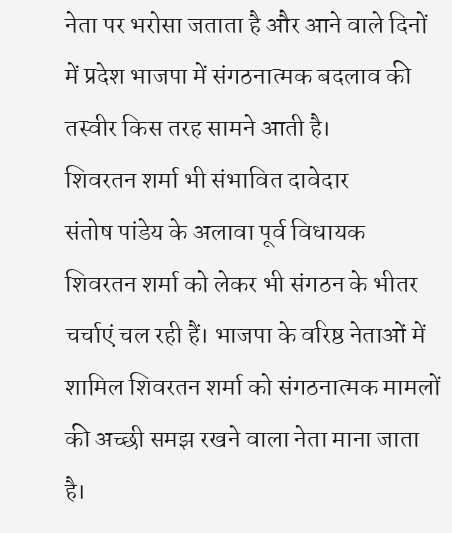नेता पर भरोसा जताता है और आने वाले दिनों में प्रदेश भाजपा में संगठनात्मक बदलाव की तस्वीर किस तरह सामने आती है।
शिवरतन शर्मा भी संभावित दावेदार
संतोष पांडेय के अलावा पूर्व विधायक शिवरतन शर्मा को लेकर भी संगठन के भीतर चर्चाएं चल रही हैं। भाजपा के वरिष्ठ नेताओं में शामिल शिवरतन शर्मा को संगठनात्मक मामलों की अच्छी समझ रखने वाला नेता माना जाता है।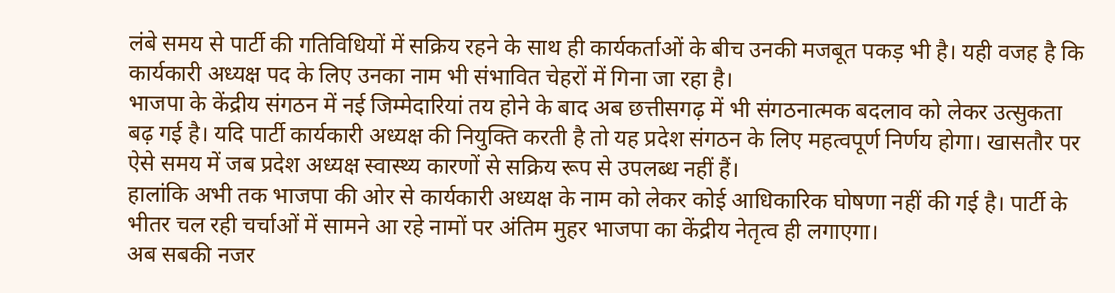लंबे समय से पार्टी की गतिविधियों में सक्रिय रहने के साथ ही कार्यकर्ताओं के बीच उनकी मजबूत पकड़ भी है। यही वजह है कि कार्यकारी अध्यक्ष पद के लिए उनका नाम भी संभावित चेहरों में गिना जा रहा है।
भाजपा के केंद्रीय संगठन में नई जिम्मेदारियां तय होने के बाद अब छत्तीसगढ़ में भी संगठनात्मक बदलाव को लेकर उत्सुकता बढ़ गई है। यदि पार्टी कार्यकारी अध्यक्ष की नियुक्ति करती है तो यह प्रदेश संगठन के लिए महत्वपूर्ण निर्णय होगा। खासतौर पर ऐसे समय में जब प्रदेश अध्यक्ष स्वास्थ्य कारणों से सक्रिय रूप से उपलब्ध नहीं हैं।
हालांकि अभी तक भाजपा की ओर से कार्यकारी अध्यक्ष के नाम को लेकर कोई आधिकारिक घोषणा नहीं की गई है। पार्टी के भीतर चल रही चर्चाओं में सामने आ रहे नामों पर अंतिम मुहर भाजपा का केंद्रीय नेतृत्व ही लगाएगा।
अब सबकी नजर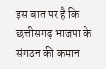इस बात पर है कि छत्तीसगढ़ भाजपा के संगठन की कमान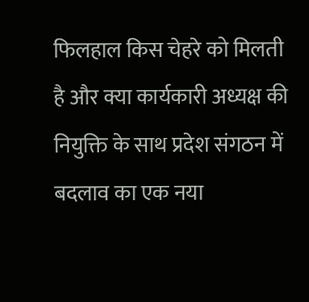फिलहाल किस चेहरे को मिलती है और क्या कार्यकारी अध्यक्ष की नियुक्ति के साथ प्रदेश संगठन में बदलाव का एक नया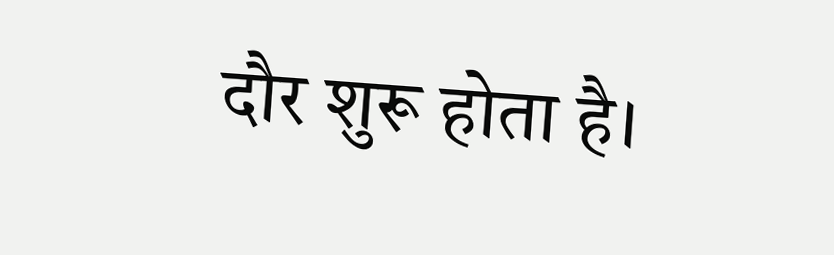दौर शुरू होता है।